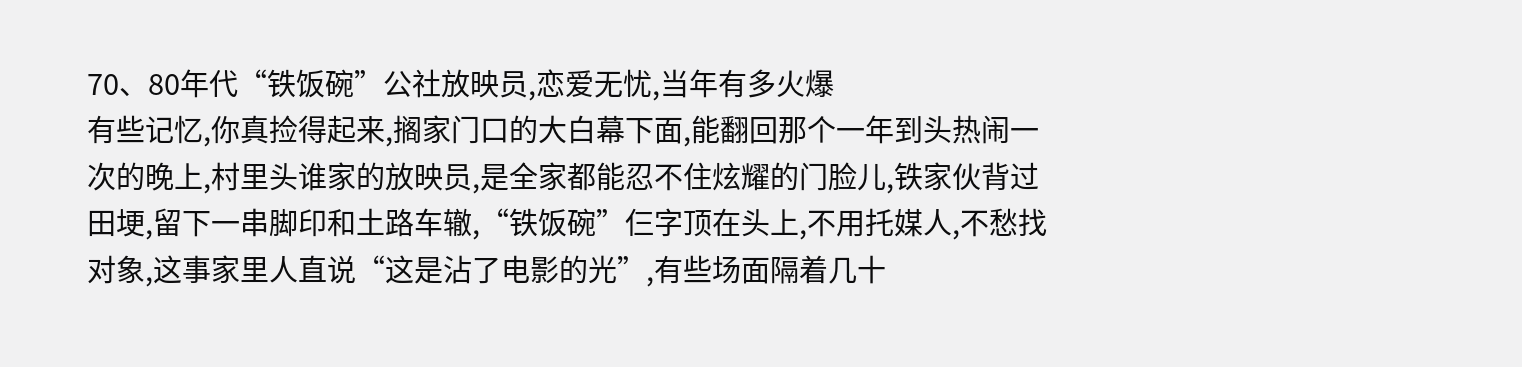70、80年代“铁饭碗”公社放映员,恋爱无忧,当年有多火爆
有些记忆,你真捡得起来,搁家门口的大白幕下面,能翻回那个一年到头热闹一次的晚上,村里头谁家的放映员,是全家都能忍不住炫耀的门脸儿,铁家伙背过田埂,留下一串脚印和土路车辙,“铁饭碗”仨字顶在头上,不用托媒人,不愁找对象,这事家里人直说“这是沾了电影的光”,有些场面隔着几十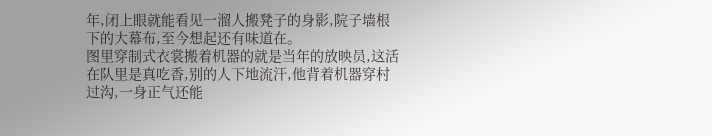年,闭上眼就能看见一溜人搬凳子的身影,院子墙根下的大幕布,至今想起还有味道在。
图里穿制式衣裳搬着机器的就是当年的放映员,这活在队里是真吃香,别的人下地流汗,他背着机器穿村过沟,一身正气还能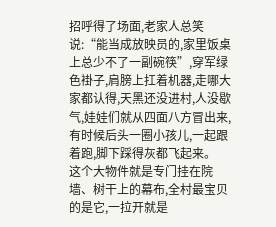招呼得了场面,老家人总笑说:“能当成放映员的,家里饭桌上总少不了一副碗筷”,穿军绿色褂子,肩膀上扛着机器,走哪大家都认得,天黑还没进村,人没歇气,娃娃们就从四面八方冒出来,有时候后头一圈小孩儿,一起跟着跑,脚下踩得灰都飞起来。
这个大物件就是专门挂在院墙、树干上的幕布,全村最宝贝的是它,一拉开就是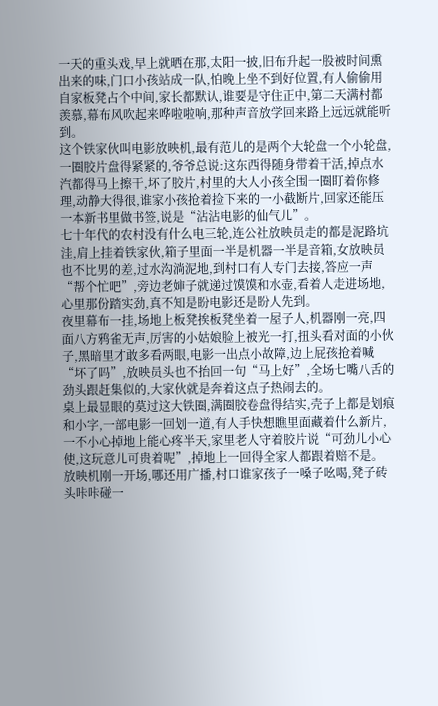一天的重头戏,早上就晒在那,太阳一披,旧布升起一股被时间熏出来的味,门口小孩站成一队,怕晚上坐不到好位置,有人偷偷用自家板凳占个中间,家长都默认,谁要是守住正中,第二天满村都羡慕,幕布风吹起来哗啦啦响,那种声音放学回来路上远远就能听到。
这个铁家伙叫电影放映机,最有范儿的是两个大轮盘一个小轮盘,一圈胶片盘得紧紧的,爷爷总说:这东西得随身带着干活,掉点水汽都得马上擦干,坏了胶片,村里的大人小孩全围一圈盯着你修理,动静大得很,谁家小孩抢着捡下来的一小截断片,回家还能压一本新书里做书签,说是“沾沾电影的仙气儿”。
七十年代的农村没有什么电三轮,连公社放映员走的都是泥路坑洼,肩上挂着铁家伙,箱子里面一半是机器一半是音箱,女放映员也不比男的差,过水沟淌泥地,到村口有人专门去接,答应一声“帮个忙吧”,旁边老婶子就递过馍馍和水壶,看着人走进场地,心里那份踏实劲,真不知是盼电影还是盼人先到。
夜里幕布一挂,场地上板凳挨板凳坐着一屋子人,机器刚一亮,四面八方鸦雀无声,厉害的小姑娘脸上被光一打,扭头看对面的小伙子,黑暗里才敢多看两眼,电影一出点小故障,边上屁孩抢着喊“坏了吗”,放映员头也不抬回一句“马上好”,全场七嘴八舌的劲头跟赶集似的,大家伙就是奔着这点子热闹去的。
桌上最显眼的莫过这大铁圈,满圈胶卷盘得结实,壳子上都是划痕和小字,一部电影一回划一道,有人手快想瞧里面藏着什么新片,一不小心掉地上能心疼半天,家里老人守着胶片说“可劲儿小心使,这玩意儿可贵着呢”,掉地上一回得全家人都跟着赔不是。
放映机刚一开场,哪还用广播,村口谁家孩子一嗓子吆喝,凳子砖头咔咔碰一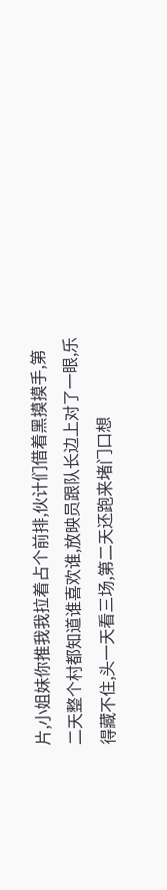片,小姐妹你推我我拉着占个前排,伙计们借着黑摸摸手,第二天整个村都知道谁喜欢谁,放映员跟队长边上对了一眼,乐得藏不住,头一天看三场,第二天还跑来堵门口想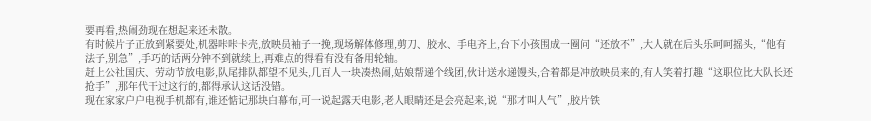要再看,热闹劲现在想起来还未散。
有时候片子正放到紧要处,机器咔咔卡壳,放映员袖子一挽,现场解体修理,剪刀、胶水、手电齐上,台下小孩围成一圈问“还放不”,大人就在后头乐呵呵摇头,“他有法子,别急”,手巧的话两分钟不到就续上,再难点的得看有没有备用轮轴。
赶上公社国庆、劳动节放电影,队尾排队都望不见头,几百人一块凑热闹,姑娘帮递个线团,伙计送水递馒头,合着都是冲放映员来的,有人笑着打趣“这职位比大队长还抢手”,那年代干过这行的,都得承认这话没错。
现在家家户户电视手机都有,谁还惦记那块白幕布,可一说起露天电影,老人眼睛还是会亮起来,说“那才叫人气”,胶片铁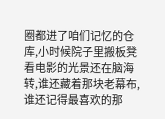圈都进了咱们记忆的仓库,小时候院子里搬板凳看电影的光景还在脑海转,谁还藏着那块老幕布,谁还记得最喜欢的那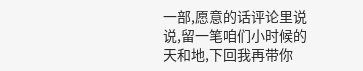一部,愿意的话评论里说说,留一笔咱们小时候的天和地,下回我再带你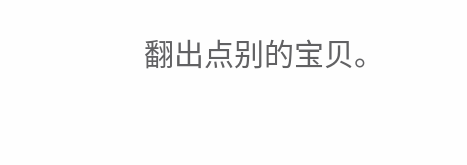翻出点别的宝贝。